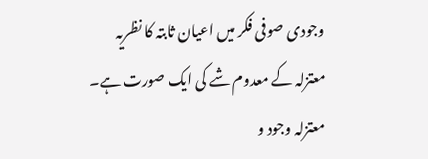وجودی صوفی فکر میں اعیان ثابتہ کا نظریہ معتزلہ کے معدوم شے کی ایک صورت ہے۔ معتزلہ وجود و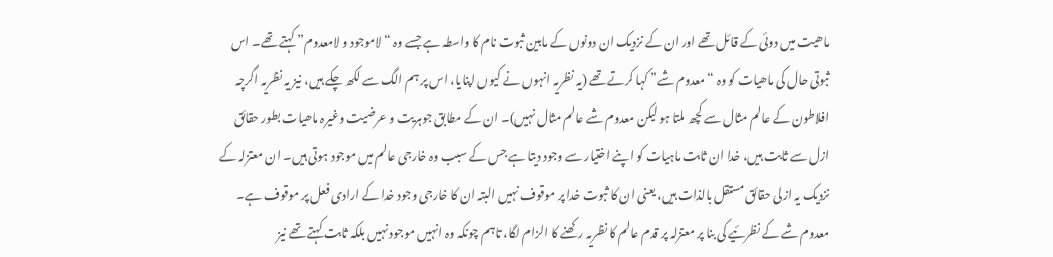ماھیت میں دوئی کے قائل تھے اور ان کے نزدیک ان دونوں کے مابین ثبوت نام کا واسطہ ہے جسے وہ “لاموجود و لامعدوم” کہتے تھے۔ اس ثبوتی حال کی ماھیات کو وہ “معدوم شے” کہا کرتے تھے (یہ نظریہ انہوں نے کیوں اپنایا، اس پر ہم الگ سے لکھ چکے ہیں، نیز یہ نظریہ اگرچہ افلاطون کے عالم مثال سے کچھ ملتا ہو لیکن معدوم شے عالم مثال نہیں)۔ ان کے مطابق جوہریت و عرضیت وغیرہ ماھیات بطور حقائق ازل سے ثابت ہیں، خدا ان ثابت ماہیات کو اپنے اختیار سے وجود دیتا ہے جس کے سبب وہ خارجی عالم میں موجود ہوتی ہیں۔ ان معتزلہ کے نزدیک یہ ازلی حقائق مستقل بالذات ہیں، یعنی ان کا ثبوت خدا پر موقوف نہیں البتہ ان کا خارجی وجود خدا کے ارادی فعل پر موقوف ہے۔ معدوم شے کے نظرئیے کی بنا پر معتزلہ پر قدم عالم کا نظریہ رکھنے کا الزام لگا، تاہم چونکہ وہ انہیں موجود نہیں بلکہ ثابت کہتے تھے نیز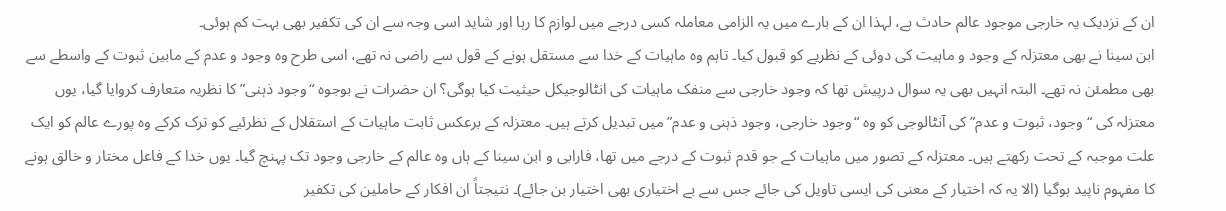ان کے نزدیک یہ خارجی موجود عالم حادث ہے، لہذا ان کے بارے میں یہ الزامی معاملہ کسی درجے میں لوازم کا رہا اور شاید اسی وجہ سے ان کی تکفیر بھی بہت کم ہوئی۔
ابن سینا نے بھی معتزلہ کے وجود و ماہیت کی دوئی کے نظریے کو قبول کیا۔ تاہم وہ ماہیات کے خدا سے مستقل ہونے کے قول سے راضی نہ تھے، اسی طرح وہ وجود و عدم کے مابین ثبوت کے واسطے سے بھی مطمئن نہ تھے۔ البتہ انہیں بھی یہ سوال درپیش تھا کہ وجود خارجی سے منفک ماہیات کی انٹالوجیکل حیثیت کیا ہوگی؟ ان حضرات نے بوجوہ “وجود ذہنی” کا نظریہ متعارف کروایا گیا، یوں معتزلہ کی “وجود، ثبوت و عدم” کی آنٹالوجی کو وہ “وجود خارجی، وجود ذہنی و عدم” میں تبدیل کرتے ہیں۔ معتزلہ کے برعکس ثابت ماہیات کے استقلال کے نظرئیے کو ترک کرکے وہ پورے عالم کو ایک علت موجبہ کے تحت رکھتے ہیں۔ معتزلہ کے تصور میں ماہیات کے جو قدم ثبوت کے درجے میں تھا، فارابی و ابن سینا کے ہاں وہ عالم کے خارجی وجود تک پہنچ گیا۔ یوں خدا کے فاعل مختار و خالق ہونے کا مفہوم ناپید ہوگیا (الا یہ کہ اختیار کے معنی کی ایسی تاویل کی جائے جس سے بے اختیاری بھی اختیار بن جائے)۔ نتیجتاً ان افکار کے حاملین کی تکفیر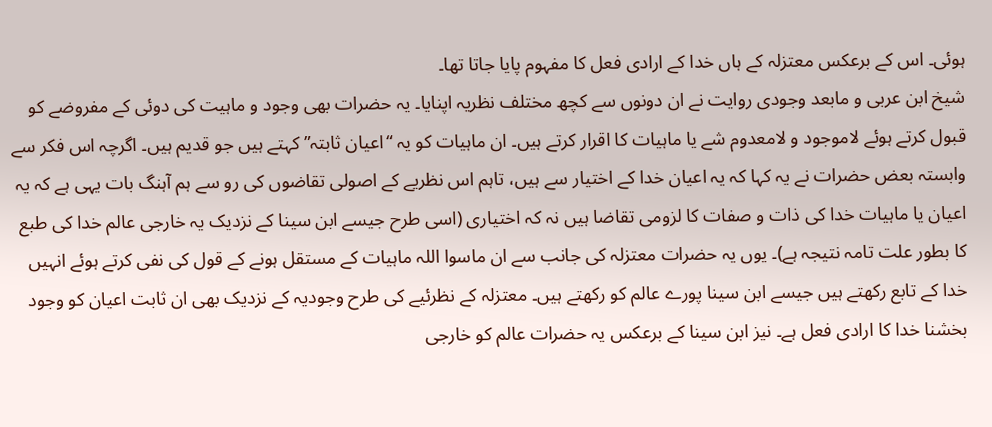ہوئی۔ اس کے برعکس معتزلہ کے ہاں خدا کے ارادی فعل کا مفہوم پایا جاتا تھا۔
شیخ ابن عربی و مابعد وجودی روایت نے ان دونوں سے کچھ مختلف نظریہ اپنایا۔ یہ حضرات بھی وجود و ماہیت کی دوئی کے مفروضے کو قبول کرتے ہوئے لاموجود و لامعدوم شے یا ماہیات کا اقرار کرتے ہیں۔ ان ماہیات کو یہ “اعیان ثابتہ” کہتے ہیں جو قدیم ہیں۔ اگرچہ اس فکر سے وابستہ بعض حضرات نے یہ کہا کہ یہ اعیان خدا کے اختیار سے ہیں، تاہم اس نظریے کے اصولی تقاضوں کی رو سے ہم آہنگ بات یہی ہے کہ یہ اعیان یا ماہیات خدا کی ذات و صفات کا لزومی تقاضا ہیں نہ کہ اختیاری (اسی طرح جیسے ابن سینا کے نزدیک یہ خارجی عالم خدا کی طبع کا بطور علت تامہ نتیجہ ہے)۔ یوں یہ حضرات معتزلہ کی جانب سے ان ماسوا اللہ ماہیات کے مستقل ہونے کے قول کی نفی کرتے ہوئے انہیں خدا کے تابع رکھتے ہیں جیسے ابن سینا پورے عالم کو رکھتے ہیں۔ معتزلہ کے نظرئیے کی طرح وجودیہ کے نزدیک بھی ان ثابت اعیان کو وجود بخشنا خدا کا ارادی فعل ہے۔ نیز ابن سینا کے برعکس یہ حضرات عالم کو خارجی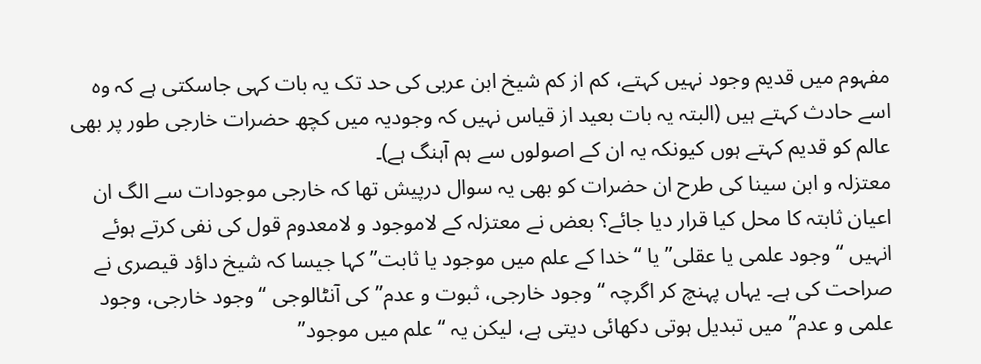مفہوم میں قدیم وجود نہیں کہتے، کم از کم شیخ ابن عربی کی حد تک یہ بات کہی جاسکتی ہے کہ وہ اسے حادث کہتے ہیں (البتہ یہ بات بعید از قیاس نہیں کہ وجودیہ میں کچھ حضرات خارجی طور پر بھی عالم کو قدیم کہتے ہوں کیونکہ یہ ان کے اصولوں سے ہم آہنگ ہے)۔
معتزلہ و ابن سینا کی طرح ان حضرات کو بھی یہ سوال درپیش تھا کہ خارجی موجودات سے الگ ان اعیان ثابتہ کا محل کیا قرار دیا جائے؟ بعض نے معتزلہ کے لاموجود و لامعدوم قول کی نفی کرتے ہوئے انہیں “وجود علمی یا عقلی” یا “خدا کے علم میں موجود یا ثابت” کہا جیسا کہ شیخ داؤد قیصری نے صراحت کی ہے۔ یہاں پہنچ کر اگرچہ “وجود خارجی، ثبوت و عدم” کی آنٹالوجی “وجود خارجی، وجود علمی و عدم” میں تبدیل ہوتی دکھائی دیتی ہے، لیکن یہ “علم میں موجود”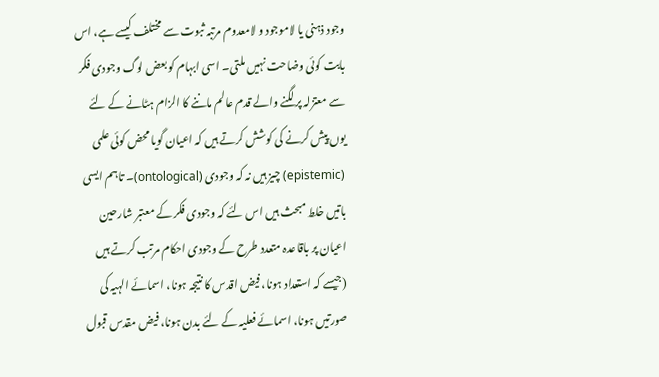وجود ذہنی یا لاموجود و لامعدوم مرتبہ ثبوت سے مختلف کیسے ہے، اس بابت کوئی وضاحت نہیں ملتی۔ اسی ابہام کو بعض لوگ وجودی فکر سے معتزلہ پر لگنے والے قدم عالم ماننے کا الزام ہٹانے کے لئے یوں پیش کرنے کی کوشش کرتے ہیں کہ اعیان گویا محض کوئی علمی (epistemic) چیز ہیں نہ کہ وجودی (ontological)۔ تاہم ایسی باتیں خلط مبحث ہیں اس لئے کہ وجودی فکر کے معتبر شارحین اعیان پر باقاعدہ متعدد طرح کے وجودی احکام مرتب کرتے ہیں (جیسے کہ استعداد ہونا، فیض اقدس کا نتیجہ ہونا، اسمائے الہیہ کی صورتیں ہونا، اسمائے فعلیہ کے لئے بدن ہونا، فیض مقدس قبول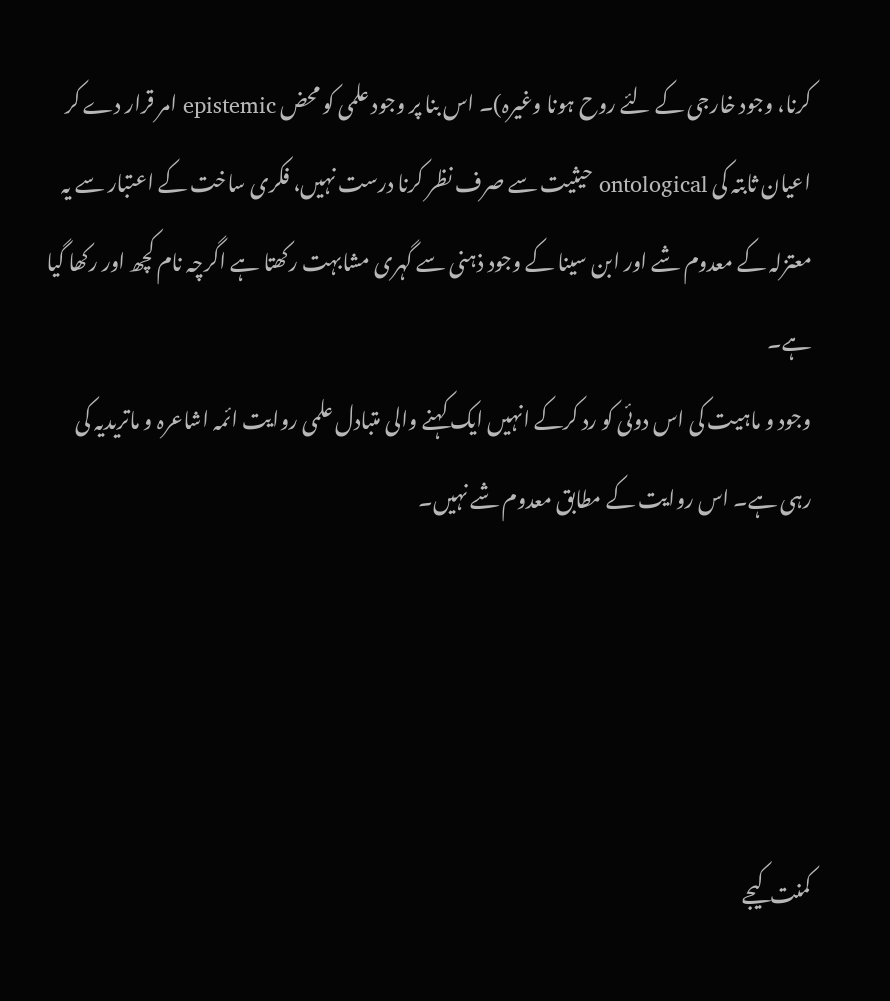کرنا، وجود خارجی کے لئے روح ہونا وغیرہ)۔ اس بنا پر وجود علمی کو محض epistemic امر قرار دے کر اعیان ثابتہ کی ontological حیثیت سے صرف نظر کرنا درست نہیں، فکری ساخت کے اعتبار سے یہ معتزلہ کے معدوم شے اور ابن سینا کے وجود ذہنی سے گہری مشابہت رکھتا ہے اگرچہ نام کچھ اور رکھا گیا ہے۔
وجود و ماہیت کی اس دوئی کو رد کرکے انہیں ایک کہنے والی متبادل علمی روایت ائمہ اشاعرہ و ماتریدیہ کی رہی ہے۔ اس روایت کے مطابق معدوم شے نہیں۔




کمنت کیجے